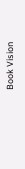Book Vision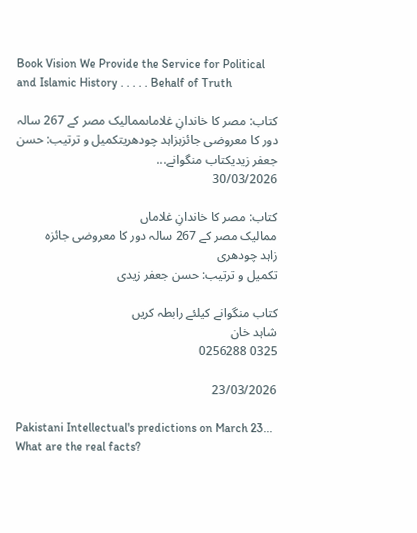Book Vision We Provide the Service for Political and Islamic History . . . . . Behalf of Truth

کتاب: مصر کا خاندانِ غلاماںممالیک مصر کے 267 سالہ دور کا معروضی جائزہزاہد چودھریتکمیل و ترتیب: حسن جعفر زیدیکتاب منگوانے...
30/03/2026

کتاب: مصر کا خاندانِ غلاماں
ممالیک مصر کے 267 سالہ دور کا معروضی جائزہ
زاہد چودھری
تکمیل و ترتیب: حسن جعفر زیدی

کتاب منگوانے کیلئے رابطہ کریں
شاہد خان
0325 0256288

23/03/2026

Pakistani Intellectual's predictions on March 23... What are the real facts?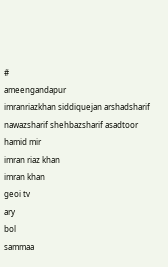#
ameengandapur
imranriazkhan siddiquejan arshadsharif nawazsharif shehbazsharif asadtoor hamid mir
imran riaz khan
imran khan
geoi tv
ary
bol
sammaa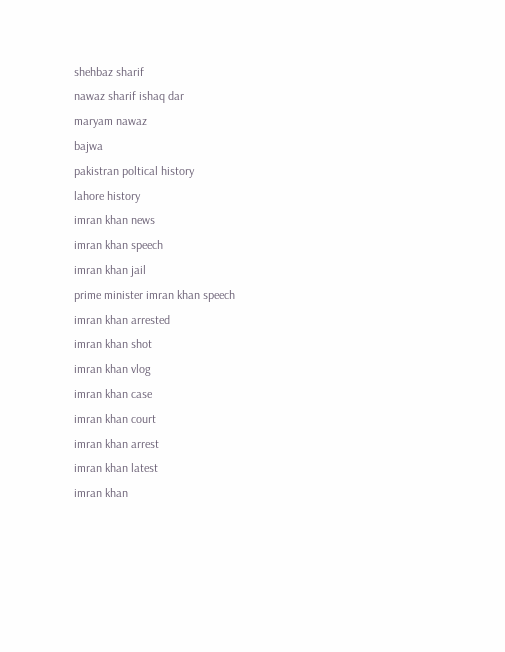shehbaz sharif
nawaz sharif ishaq dar
maryam nawaz
bajwa
pakistran poltical history
lahore history
imran khan news
imran khan speech
imran khan jail
prime minister imran khan speech
imran khan arrested
imran khan shot
imran khan vlog
imran khan case
imran khan court
imran khan arrest
imran khan latest
imran khan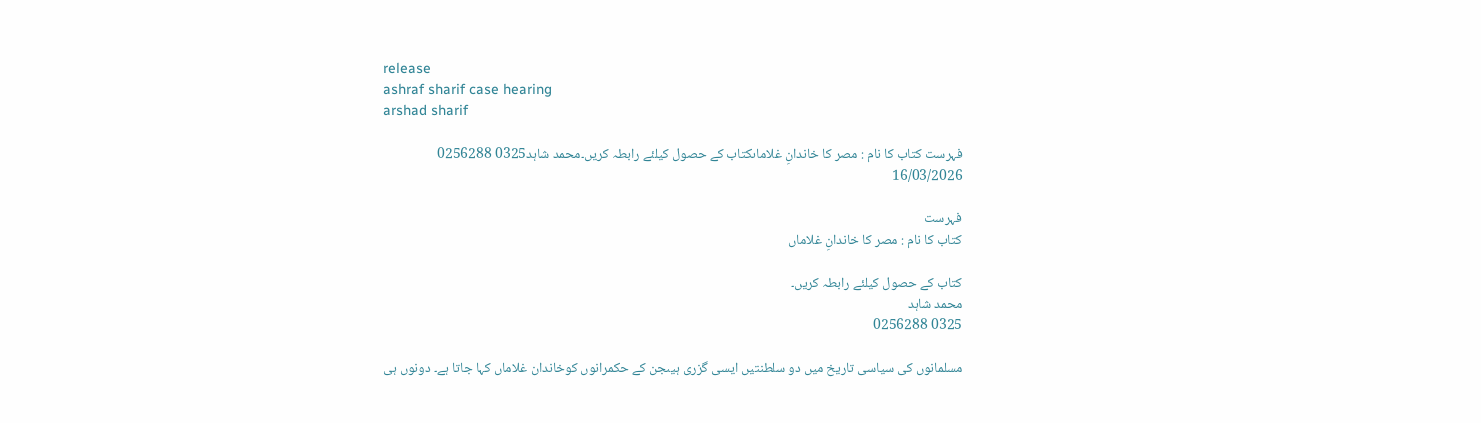release
ashraf sharif case hearing
arshad sharif

فہرست کتاب کا نام : مصر کا خاندانِ غلاماںکتاب کے حصول کیلئے رابطہ کریں۔محمد شاہد0325 0256288
16/03/2026

فہرست
کتاب کا نام : مصر کا خاندانِ غلاماں

کتاب کے حصول کیلئے رابطہ کریں۔
محمد شاہد
0325 0256288

مسلمانوں کی سیاسی تاریخ میں دو سلطنتیں ایسی گزری ہیںجن کے حکمرانوں کوخاندان غلاماں کہا جاتا ہے۔ دونوں ہی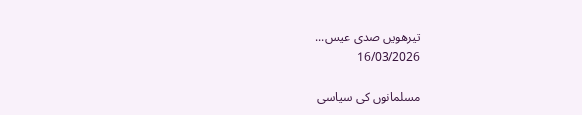تیرھویں صدی عیس...
16/03/2026

مسلمانوں کی سیاسی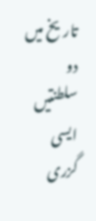تاریخ میں دو سلطنتیں ایسی گزری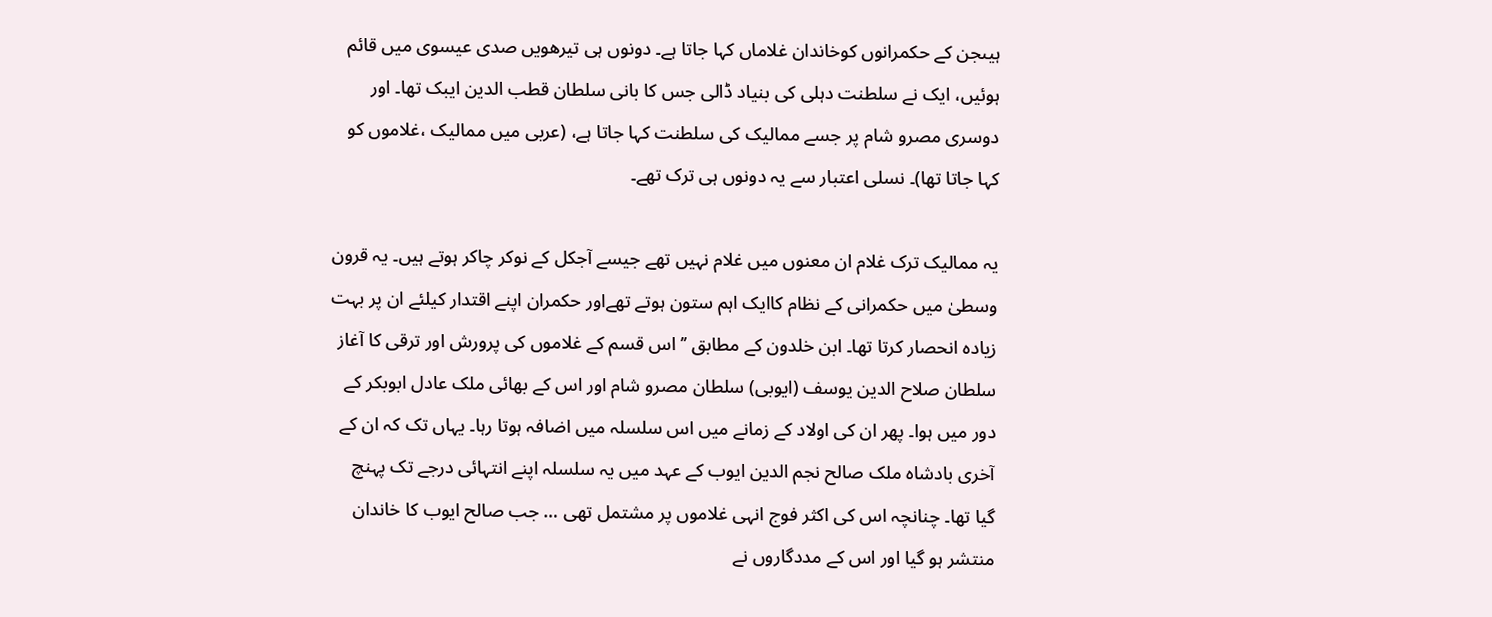ہیںجن کے حکمرانوں کوخاندان غلاماں کہا جاتا ہے۔ دونوں ہی تیرھویں صدی عیسوی میں قائم ہوئیں، ایک نے سلطنت دہلی کی بنیاد ڈالی جس کا بانی سلطان قطب الدین ایبک تھا۔ اور دوسری مصرو شام پر جسے ممالیک کی سلطنت کہا جاتا ہے، (عربی میں ممالیک ،غلاموں کو کہا جاتا تھا)۔ نسلی اعتبار سے یہ دونوں ہی ترک تھے۔

یہ ممالیک ترک غلام ان معنوں میں غلام نہیں تھے جیسے آجکل کے نوکر چاکر ہوتے ہیں۔ یہ قرون وسطیٰ میں حکمرانی کے نظام کاایک اہم ستون ہوتے تھےاور حکمران اپنے اقتدار کیلئے ان پر بہت زیادہ انحصار کرتا تھا۔ ابن خلدون کے مطابق ’’اس قسم کے غلاموں کی پرورش اور ترقی کا آغاز سلطان صلاح الدین یوسف (ایوبی) سلطان مصرو شام اور اس کے بھائی ملک عادل ابوبکر کے دور میں ہوا۔ پھر ان کی اولاد کے زمانے میں اس سلسلہ میں اضافہ ہوتا رہا۔ یہاں تک کہ ان کے آخری بادشاہ ملک صالح نجم الدین ایوب کے عہد میں یہ سلسلہ اپنے انتہائی درجے تک پہنچ گیا تھا۔ چنانچہ اس کی اکثر فوج انہی غلاموں پر مشتمل تھی … جب صالح ایوب کا خاندان منتشر ہو گیا اور اس کے مددگاروں نے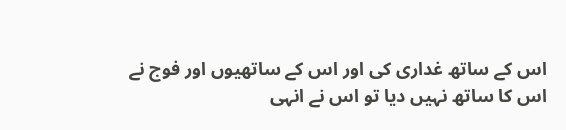اس کے ساتھ غداری کی اور اس کے ساتھیوں اور فوج نے اس کا ساتھ نہیں دیا تو اس نے انہی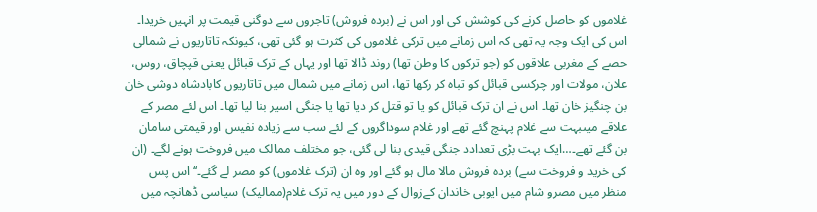غلاموں کو حاصل کرنے کی کوشش کی اور اس نے (بردہ فروش) تاجروں سے دوگنی قیمت پر انہیں خریدا۔ اس کی ایک وجہ یہ تھی کہ اس زمانے میں ترکی غلاموں کی کثرت ہو گئی تھی، کیونکہ تاتاریوں نے شمالی حصے کے مغربی علاقوں کو (جو ترکوں کا وطن تھا) روند ڈالا تھا اور یہاں کے ترک قبائل یعنی قپچاق، روس، علان، مولات اور چرکسی قبائل کو تباہ کر رکھا تھا، اس زمانے میں شمال میں تاتاریوں کابادشاہ دوشی خان بن چنگیز خان تھا۔ اس نے ان ترک قبائل کو یا تو قتل کر دیا تھا یا جنگی اسیر بنا لیا تھا۔ اس لئے مصر کے علاقے میںبہت سے غلام پہنچ گئے تھے اور غلام سوداگروں کے لئے سب سے زیادہ نفیس اور قیمتی سامان بن گئے تھے۔…ایک بہت بڑی تعدادد جنگی قیدی بنا لی گئی، جو مختلف ممالک میں فروخت ہونے لگے۔ (ان کی خرید و فروخت سے) بردہ فروش مالا مال ہو گئے اور وہ ان (ترک غلاموں) کو مصر لے گئے۔‘‘ اس پس منظر میں مصرو شام میں ایوبی خاندان کےزوال کے دور میں یہ ترک غلام(ممالیک) سیاسی ڈھانچہ میں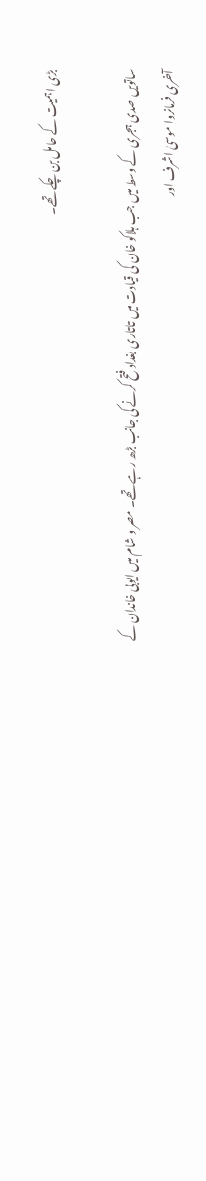بڑی اہمیت کے حامل بن چکے تھے۔

ساتویں صدی ہجری کے وسط میں جب ہلاکو خان کی قیادت میں تاتاری بغداد فتح کرنے کی جانب بڑھ رہے تھے۔ مصر و شام میں ایوبی خاندان کے آخری فرمانروا موسیٰ اشرف اور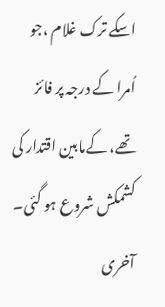اسکے ترک غلام ،جو اُمرا کے درجہ پر فائز تھے، کےمابین اقتدار کی کشمکش شروع ہو گئی۔ آخری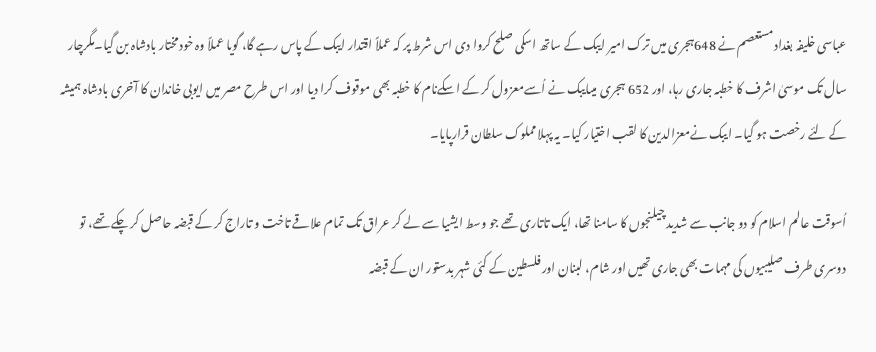عباسی خلیفہ بغداد مستعصم نے 648ہجری میں ترک امیر ایبک کے ساتھ اسکی صلح کروا دی اس شرط پر کہ عملاً اقتدار ایبک کے پاس رہے گا، گویا عملاً وہ خودمختار بادشاہ بن گیا۔مگرچار سال تک موسیٰ اشرف کا خطبہ جاری رہا، اور 652 ہجری میںایبک نے اُسےمعزول کر کے اسکےنام کا خطبہ بھی موقوف کرا دیا اور اس طرح مصر میں ایوبی خاندان کا آخری بادشاہ ہمیشہ کے لئے رخصت ہو گیا۔ ایبک نےمعزالدین کا لقب اختیار کیا۔ یہ پہلا مملوک سلطان قرارپایا۔

اُسوقت عالم اسلام کو دو جانب سے شدید چیلنجوں کا سامنا تھا، ایک تاتاری تھے جو وسط ایشیا سے لے کر عراق تک تمام علاقے تاخت و تاراج کر کے قبضہ حاصل کر چکے تھے، تو دوسری طرف صلیبیوں کی مہمات بھی جاری تھیں اور شام، لبنان اور فلسطین کے کئی شہر بدستور ان کے قبضہ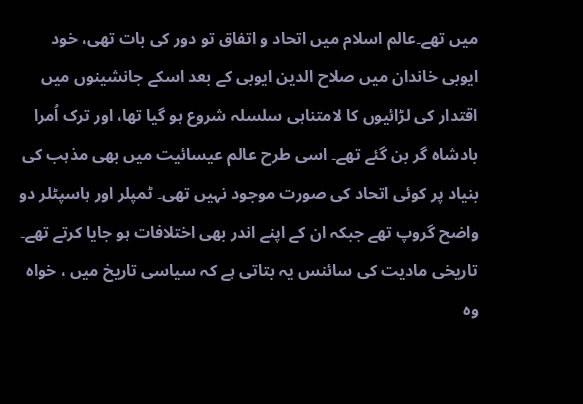میں تھے۔عالم اسلام میں اتحاد و اتفاق تو دور کی بات تھی، خود ایوبی خاندان میں صلاح الدین ایوبی کے بعد اسکے جانشینوں میں اقتدار کی لڑائیوں کا لامتناہی سلسلہ شروع ہو گیا تھا، اور ترک اُمرا بادشاہ گر بن گئے تھے۔ اسی طرح عالم عیسائیت میں بھی مذہب کی بنیاد پر کوئی اتحاد کی صورت موجود نہیں تھی۔ ٹمپلر اور ہاسپٹلر دو واضح گروپ تھے جبکہ ان کے اپنے اندر بھی اختلافات ہو جایا کرتے تھے۔ تاریخی مادیت کی سائنس یہ بتاتی ہے کہ سیاسی تاریخ میں ، خواہ وہ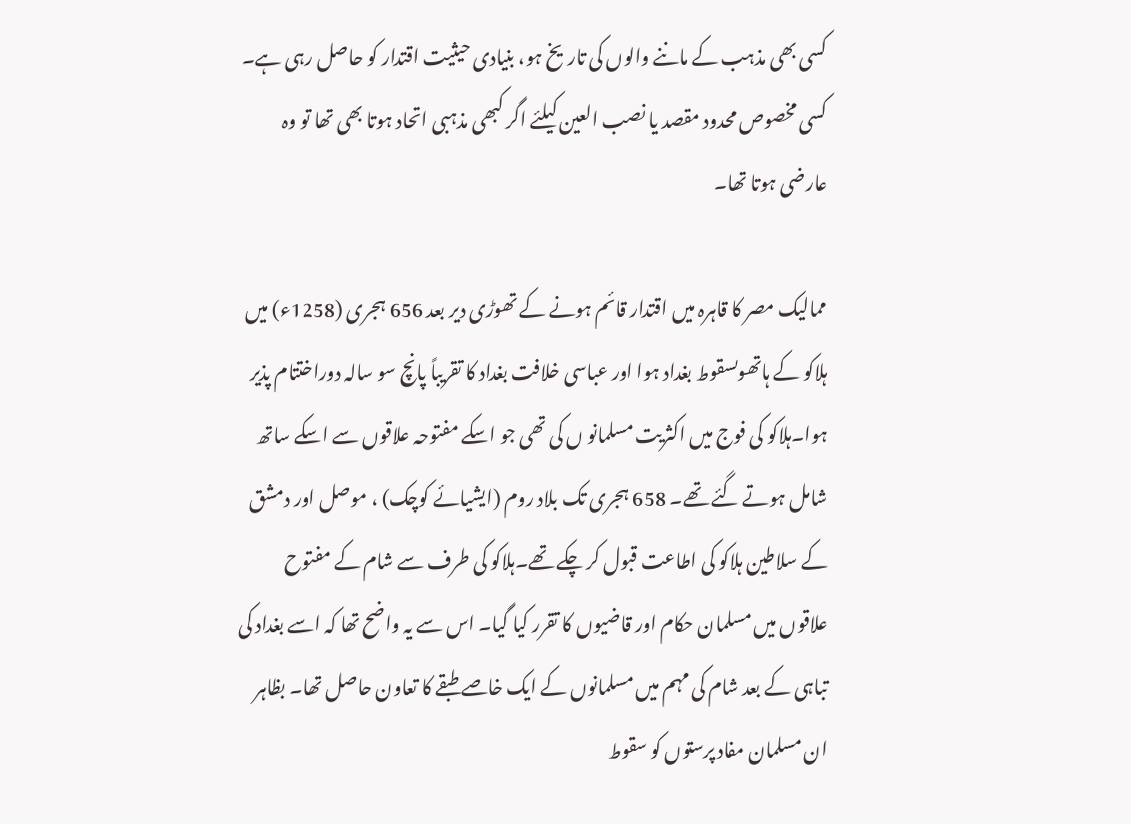کسی بھی مذہب کے ماننے والوں کی تاریخ ہو، بنیادی حیثیت اقتدار کو حاصل رہی ہے۔ کسی مخصوص محدود مقصد یا نصب العین کیلئے اگر کبھی مذہبی اتحاد ہوتا بھی تھا تو وہ عارضی ہوتا تھا۔

ممالیک مصر کا قاہرہ میں اقتدار قائم ہونے کے تھوڑی دیر بعد 656 ہجری (1258ء) میں ہلاکو کے ہاتھوںسقوط بغداد ہوا اور عباسی خلافت بغداد کا تقریباً پانچ سو سالہ دوراختتام پذیر ہوا۔ہلاکو کی فوج میں اکثریت مسلمانو ں کی تھی جو اسکے مفتوحہ علاقوں سے اسکے ساتھ شامل ہوتے گئے تھے۔ 658 ہجری تک بلاد روم (ایشیائے کوچک) ، موصل اور دمشق کے سلاطین ہلاکو کی اطاعت قبول کر چکے تھے۔ہلاکو کی طرف سے شام کے مفتوح علاقوں میں مسلمان حکام اور قاضیوں کا تقرر کیا گیا۔ اس سے یہ واضح تھا کہ اسے بغداد کی تباہی کے بعد شام کی مہم میں مسلمانوں کے ایک خاصے طبقے کا تعاون حاصل تھا۔ بظاہر ان مسلمان مفاد پرستوں کو سقوط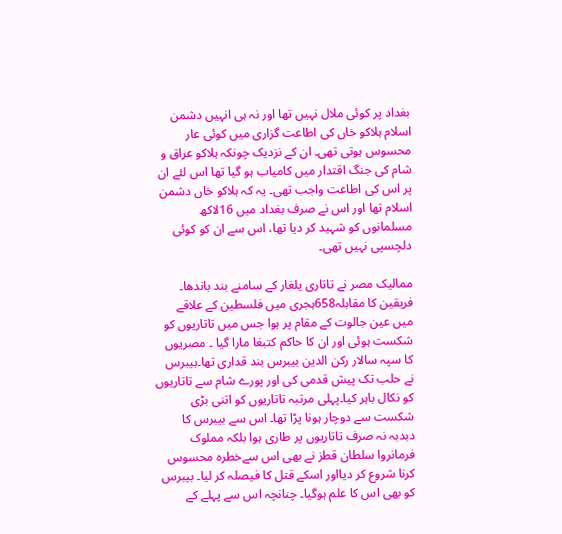بغداد پر کوئی ملال نہیں تھا اور نہ ہی انہیں دشمن اسلام ہلاکو خاں کی اطاعت گزاری میں کوئی عار محسوس ہوتی تھی۔ ان کے نزدیک چونکہ ہلاکو عراق و شام کی جنگ اقتدار میں کامیاب ہو گیا تھا اس لئے ان پر اس کی اطاعت واجب تھی۔ یہ کہ ہلاکو خاں دشمن اسلام تھا اور اس نے صرف بغداد میں 16لاکھ مسلمانوں کو شہید کر دیا تھا، اس سے ان کو کوئی دلچسپی نہیں تھی۔

ممالیک مصر نے تاتاری یلغار کے سامنے بند باندھا۔ فریقین کا مقابلہ658ہجری میں فلسطین کے علاقے میں عین جالوت کے مقام پر ہوا جس میں تاتاریوں کو شکست ہوئی اور ان کا حاکم کتبغا مارا گیا ۔ مصریوں کا سپہ سالار رکن الدین بیبرس بند قداری تھا۔بیبرس نے حلب تک پیش قدمی کی اور پورے شام سے تاتاریوں کو نکال باہر کیا۔پہلی مرتبہ تاتاریوں کو اتنی بڑی شکست سے دوچار ہونا پڑا تھا۔ اس سے بیبرس کا دبدبہ نہ صرف تاتاریوں پر طاری ہوا بلکہ مملوک فرمانروا سلطان قطز نے بھی اس سےخطرہ محسوس کرنا شروع کر دیااور اسکے قتل کا فیصلہ کر لیا۔ بیبرس کو بھی اس کا علم ہوگیا۔ چنانچہ اس سے پہلے کے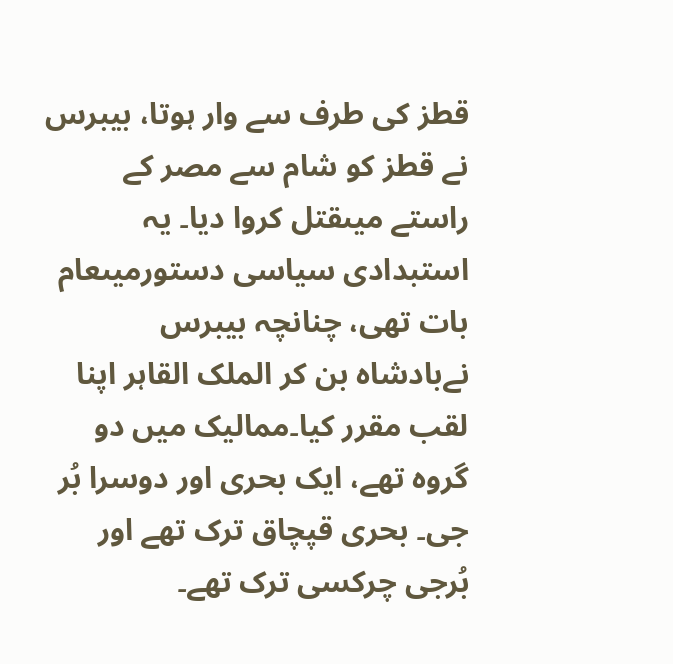قطز کی طرف سے وار ہوتا، بیبرس نے قطز کو شام سے مصر کے راستے میںقتل کروا دیا۔ یہ استبدادی سیاسی دستورمیںعام بات تھی، چنانچہ بیبرس نےبادشاہ بن کر الملک القاہر اپنا لقب مقرر کیا۔ممالیک میں دو گروہ تھے، ایک بحری اور دوسرا بُر جی۔ بحری قپچاق ترک تھے اور بُرجی چرکسی ترک تھے۔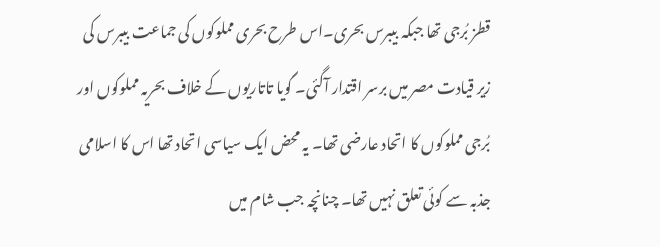قطز بُرجی تھا جبکہ بیبرس بحری۔اس طرح بحری مملوکوں کی جماعت بیبرس کی زیر قیادت مصر میں برسر اقتدار آگئی۔ گویا تاتاریوں کے خلاف بحریہ مملوکوں اور بُرجی مملوکوں کا اتحاد عارضی تھا۔ یہ محض ایک سیاسی اتحاد تھا اس کا اسلامی جذبہ سے کوئی تعلق نہیں تھا۔ چنانچہ جب شام میں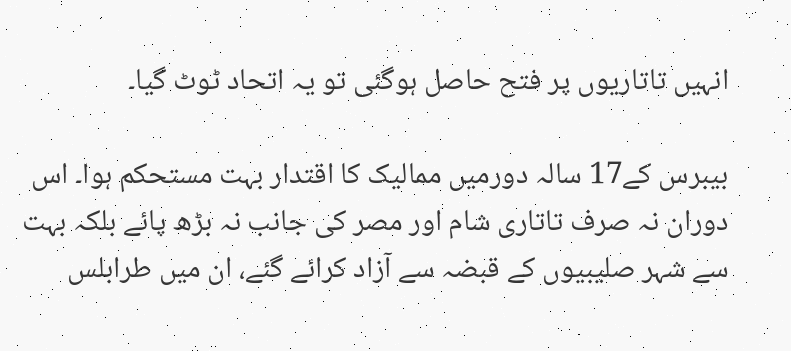انہیں تاتاریوں پر فتح حاصل ہوگئی تو یہ اتحاد ٹوٹ گیا۔

بیبرس کے17 سالہ دورمیں ممالیک کا اقتدار بہت مستحکم ہوا۔ اس دوران نہ صرف تاتاری شام اور مصر کی جانب نہ بڑھ پائے بلکہ بہت سے شہر صلیبیوں کے قبضہ سے آزاد کرائے گئے، ان میں طرابلس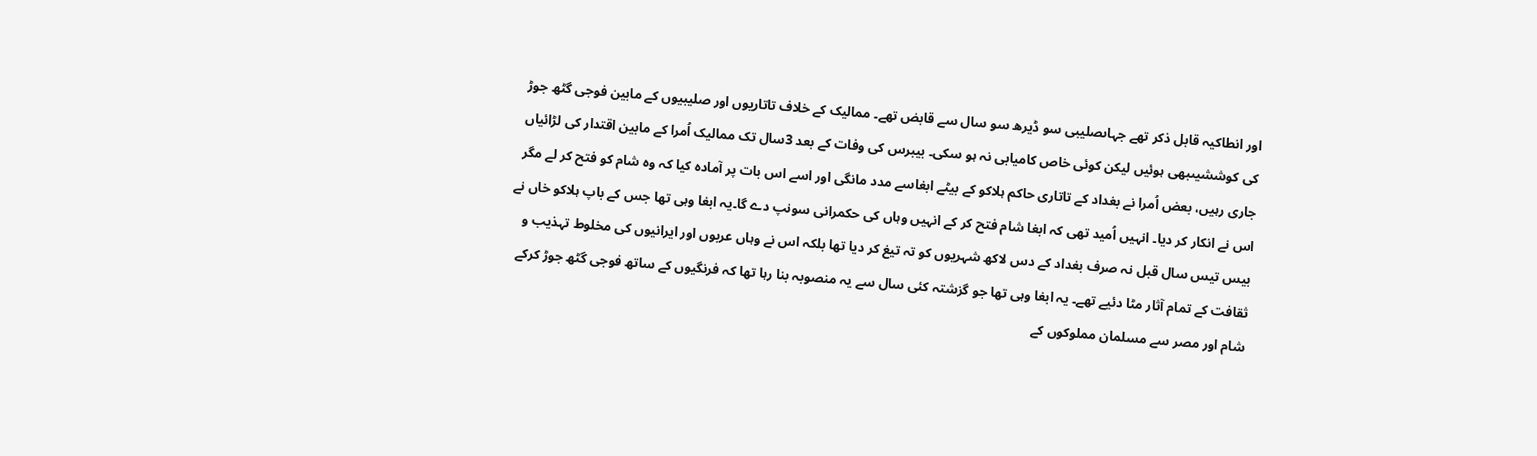اور انطاکیہ قابل ذکر تھے جہاںصلیبی سو ڈیرھ سو سال سے قابض تھے۔ ممالیک کے خلاف تاتاریوں اور صلیبیوں کے مابین فوجی گٹھ جوڑ کی کوششیںبھی ہوئیں لیکن کوئی خاص کامیابی نہ ہو سکی۔ بیبرس کی وفات کے بعد 3سال تک ممالیک اُمرا کے مابین اقتدار کی لڑائیاں جاری رہیں، بعض اُمرا نے بغداد کے تاتاری حاکم ہلاکو کے بیٹے ابغاسے مدد مانگی اور اسے اس بات پر آمادہ کیا کہ وہ شام کو فتح کر لے مگر اس نے انکار کر دیا۔ انہیں اُمید تھی کہ ابغا شام فتح کر کے انہیں وہاں کی حکمرانی سونپ دے گا۔یہ ابغا وہی تھا جس کے باپ ہلاکو خاں نے بیس تیس سال قبل نہ صرف بغداد کے دس لاکھ شہریوں کو تہ تیغ کر دیا تھا بلکہ اس نے وہاں عربوں اور ایرانیوں کی مخلوط تہذیب و ثقافت کے تمام آثار مٹا دئیے تھے۔ یہ ابغا وہی تھا جو گزشتہ کئی سال سے یہ منصوبہ بنا رہا تھا کہ فرنگیوں کے ساتھ فوجی گٹھ جوڑ کرکے شام اور مصر سے مسلمان مملوکوں کے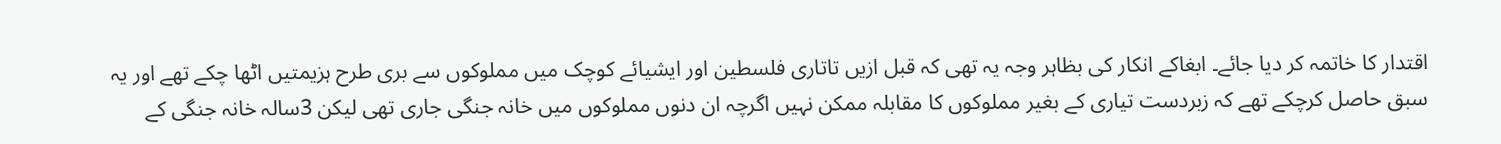اقتدار کا خاتمہ کر دیا جائے۔ ابغاکے انکار کی بظاہر وجہ یہ تھی کہ قبل ازیں تاتاری فلسطین اور ایشیائے کوچک میں مملوکوں سے بری طرح ہزیمتیں اٹھا چکے تھے اور یہ سبق حاصل کرچکے تھے کہ زبردست تیاری کے بغیر مملوکوں کا مقابلہ ممکن نہیں اگرچہ ان دنوں مملوکوں میں خانہ جنگی جاری تھی لیکن 3سالہ خانہ جنگی کے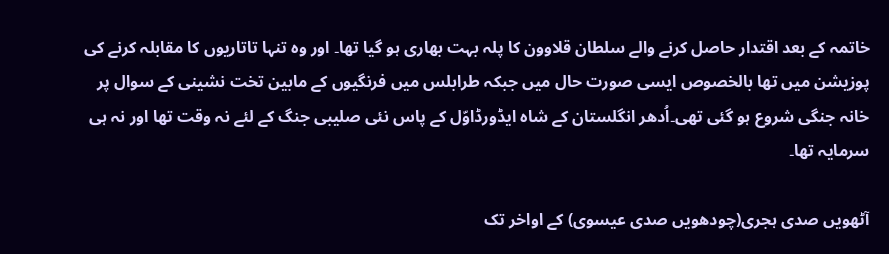خاتمہ کے بعد اقتدار حاصل کرنے والے سلطان قلاوون کا پلہ بہت بھاری ہو گیا تھا۔ اور وہ تنہا تاتاریوں کا مقابلہ کرنے کی پوزیشن میں تھا بالخصوص ایسی صورت حال میں جبکہ طرابلس میں فرنگیوں کے مابین تخت نشینی کے سوال پر خانہ جنگی شروع ہو گئی تھی۔اُدھر انگلستان کے شاہ ایڈورڈاوّل کے پاس نئی صلیبی جنگ کے لئے نہ وقت تھا اور نہ ہی سرمایہ تھا۔

آٹھویں صدی ہجری(چودھویں صدی عیسوی) کے اواخر تک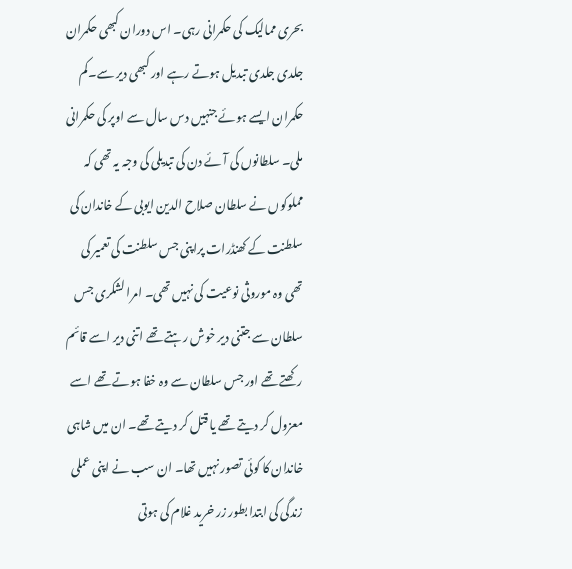بحری ممالیک کی حکمرانی رہی۔ اس دوران کبھی حکمران جلدی جلدی تبدیل ہوتے رہے اور کبھی دیر سے۔کم حکمران ایسے ہوئے جنہیں دس سال سے اوپر کی حکمرانی ملی۔ سلطانوں کی آئے دن کی تبدیلی کی وجہ یہ تھی کہ مملوکوں نے سلطان صلاح الدین ایوبی کے خاندان کی سلطنت کے کھنڈرات پراپنی جس سلطنت کی تعمیر کی تھی وہ موروثی نوعیت کی نہیں تھی۔ امرا لشکری جس سلطان سے جتنی دیر خوش رہتے تھے اتنی دیر اسے قائم رکھتے تھے اور جس سلطان سے وہ خفا ہوتے تھے اسے معزول کر دیتے تھے یا قتل کر دیتے تھے۔ ان میں شاہی خاندان کا کوئی تصور نہیں تھا۔ ان سب نے اپنی عملی زندگی کی ابتدا بطور زر خرید غلام کی ہوتی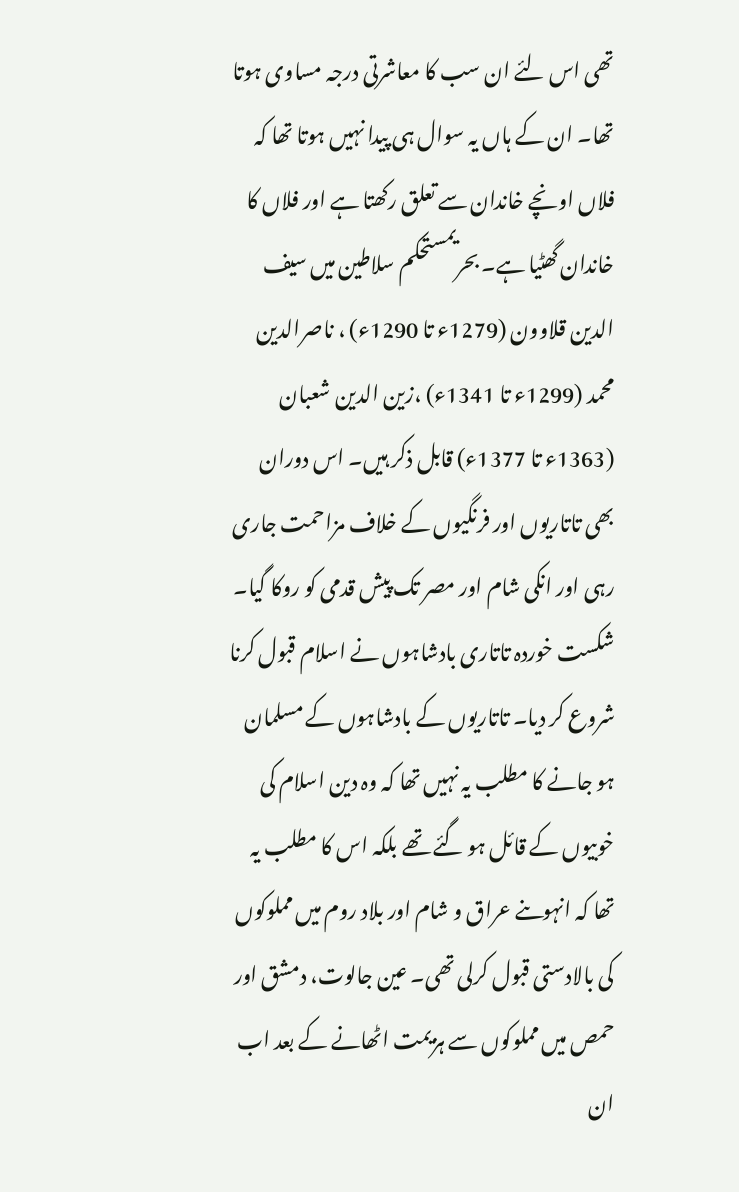تھی اس لئے ان سب کا معاشرتی درجہ مساوی ہوتا تھا۔ ان کے ہاں یہ سوال ہی پیدا نہیں ہوتا تھا کہ فلاں اونچے خاندان سے تعلق رکھتا ہے اور فلاں کا خاندان گھٹیا ہے۔ بحریمستحکم سلاطین میں سیف الدین قلاوون (1279ء تا 1290ء) ، ناصرالدین محمد (1299ء تا 1341ء) ،زین الدین شعبان (1363ء تا 1377ء) قابل ذکر ہیں۔ اس دوران بھی تاتاریوں اور فرنگیوں کے خلاف مزاحمت جاری رہی اور انکی شام اور مصر تک پیش قدمی کو روکا گیا۔ شکست خوردہ تاتاری بادشاہوں نے اسلام قبول کرنا شروع کر دیا۔ تاتاریوں کے بادشاہوں کے مسلمان ہو جانے کا مطلب یہ نہیں تھا کہ وہ دین اسلام کی خوبیوں کے قائل ہو گئے تھے بلکہ اس کا مطلب یہ تھا کہ انہوںنے عراق و شام اور بلاد روم میں مملوکوں کی بالادستی قبول کرلی تھی۔ عین جالوت، دمشق اور حمص میں مملوکوں سے ہزیمت اٹھانے کے بعد اب ان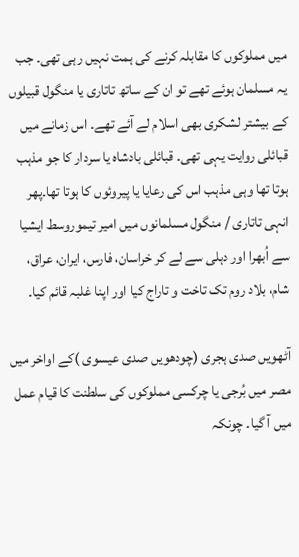میں مملوکوں کا مقابلہ کرنے کی ہمت نہیں رہی تھی۔ جب یہ مسلمان ہوئے تھے تو ان کے ساتھ تاتاری یا منگول قبیلوں کے بیشتر لشکری بھی اسلام لے آئے تھے۔ اس زمانے میں قبائلی روایت یہی تھی۔ قبائلی بادشاہ یا سردار کا جو مذہب ہوتا تھا وہی مذہب اس کی رعایا یا پیروئوں کا ہوتا تھا۔پھر انہی تاتاری / منگول مسلمانوں میں امیر تیموروسط ایشیا سے اُبھرا اور دہلی سے لے کر خراسان، فارس، ایران، عراق، شام، بلاد روم تک تاخت و تاراج کیا اور اپنا غلبہ قائم کیا۔

آٹھویں صدی ہجری (چودھویں صدی عیسوی )کے اواخر میں مصر میں بُرجی یا چرکسی مملوکوں کی سلطنت کا قیام عمل میں آ گیا۔ چونکہ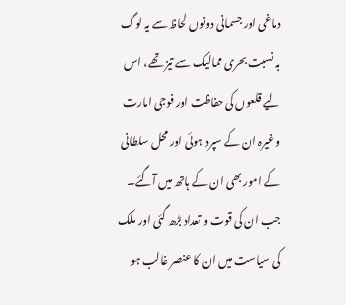دماغی اور جسمانی دونوں لحاظ سے یہ لوگ بہ نسبت بحری ممالیک سے تیز تھے، اس لیے قلعوں کی حفاظت اور فوجی امارت وغیرہ ان کے سپرد ہوئی اور محل سلطانی کے امور بھی ان کے ہاتھ میں آگئے۔ جب ان کی قوت و تعداد بڑھ گئی اور ملک کی سیاست میں ان کا عنصر غالب ہو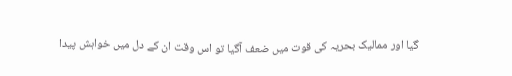گیا اور ممالیک بحریہ کی قوت میں ضعف آگیا تو اس وقت ان کے دل میں خواہش پیدا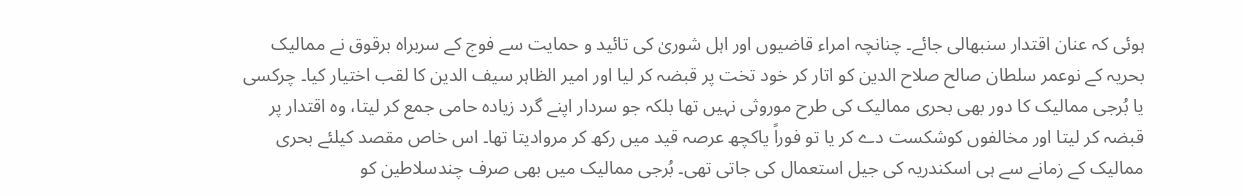ہوئی کہ عنان اقتدار سنبھالی جائے۔ چنانچہ امراء قاضیوں اور اہل شوریٰ کی تائید و حمایت سے فوج کے سربراہ برقوق نے ممالیک بحریہ کے نوعمر سلطان صالح صلاح الدین کو اتار کر خود تخت پر قبضہ کر لیا اور امیر الظاہر سیف الدین کا لقب اختیار کیا۔ چرکسی یا بُرجی ممالیک کا دور بھی بحری ممالیک کی طرح موروثی نہیں تھا بلکہ جو سردار اپنے گرد زیادہ حامی جمع کر لیتا، وہ اقتدار پر قبضہ کر لیتا اور مخالفوں کوشکست دے کر یا تو فوراً یاکچھ عرصہ قید میں رکھ کر مروادیتا تھا۔ اس خاص مقصد کیلئے بحری ممالیک کے زمانے سے ہی اسکندریہ کی جیل استعمال کی جاتی تھی۔ بُرجی ممالیک میں بھی صرف چندسلاطین کو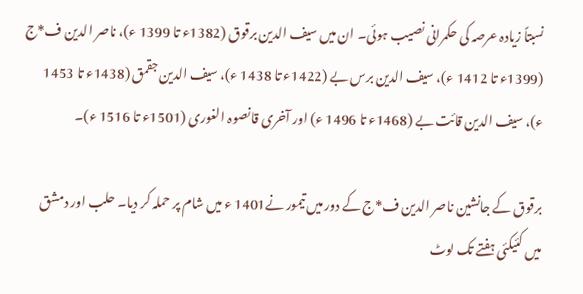نسبتاً زیادہ عرصہ کی حکمرانی نصیب ہوئی۔ ان میں سیف الدین برقوق (1382ء تا 1399 ء)، ناصر الدین ف*ج (1399ء تا 1412 ء)، سیف الدین برس بے (1422ء تا 1438 ء)، سیف الدین جقمق (1438ء تا 1453 ء)، سیف الدین قائت بے (1468ء تا 1496 ء) اور آخری قانصوہ الغوری (1501ء تا 1516 ء)۔

برقوق کے جانشین ناصر الدین ف*ج کے دور میں تیمور نے1401 ء میں شام پر حملہ کر دیا۔ حلب اور دمشق میں کئیکئی ہفتے تک لوٹ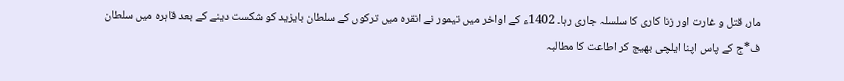مار، قتل و غارت اور زنا کاری کا سلسلہ جاری رہا۔ 1402ء کے اواخر میں تیمور نے انقرہ میں ترکوں کے سلطان بایزید کو شکست دینے کے بعد قاہرہ میں سلطان ف*ج کے پاس اپنا ایلچی بھیج کر اطاعت کا مطالبہ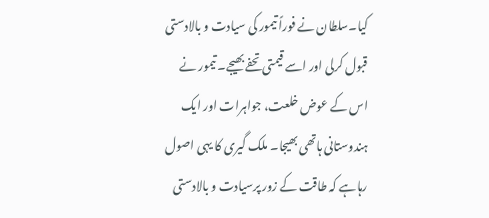کیا۔سلطان نے فوراً تیمور کی سیادت و بالادستی قبول کرلی اور اسے قیمتی تحفے بھیجے۔ تیمور نے اس کے عوض خلعت، جواہرات اور ایک ہندوستانی ہاتھی بھیجا۔ ملک گیری کا یہی اصول رہاہے کہ طاقت کے زور پرسیادت و بالادستی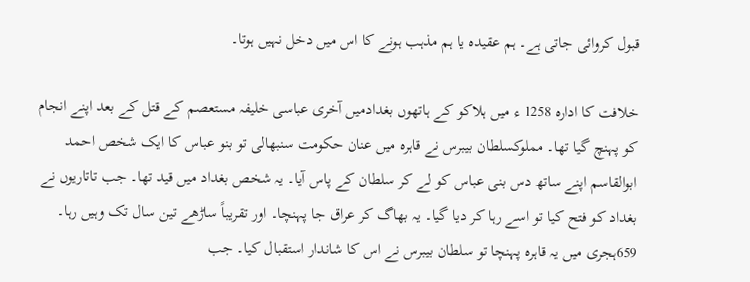قبول کروائی جاتی ہے۔ ہم عقیدہ یا ہم مذہب ہونے کا اس میں دخل نہیں ہوتا۔

خلافت کا ادارہ 1258 ء میں ہلاکو کے ہاتھوں بغدادمیں آخری عباسی خلیفہ مستعصم کے قتل کے بعد اپنے انجام کو پہنچ گیا تھا۔ مملوکسلطان بیبرس نے قاہرہ میں عنان حکومت سنبھالی تو بنو عباس کا ایک شخص احمد ابوالقاسم اپنے ساتھ دس بنی عباس کو لے کر سلطان کے پاس آیا۔ یہ شخص بغداد میں قید تھا۔ جب تاتاریوں نے بغداد کو فتح کیا تو اسے رہا کر دیا گیا۔ یہ بھاگ کر عراق جا پہنچا۔ اور تقریباً ساڑھے تین سال تک وہیں رہا۔ 659ہجری میں یہ قاہرہ پہنچا تو سلطان بیبرس نے اس کا شاندار استقبال کیا۔ جب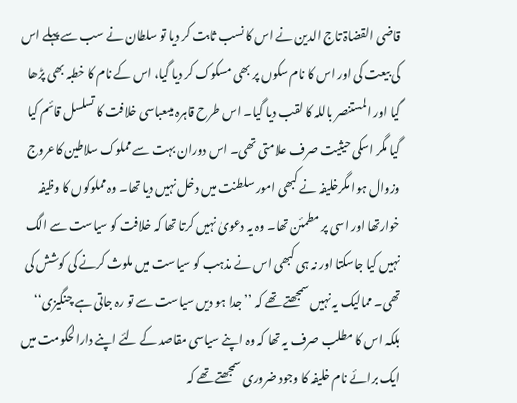قاضی القضاۃ تاج الدین نے اس کا نسب ثابت کر دیا تو سلطان نے سب سے پہلے اس کی بیعت کی اور اس کا نام سکوں پر بھی مسکوک کر دیا گیا، اس کے نام کا خطبہ بھی پڑھا گیا اور المستنصر باللہ کا لقب دیا گیا۔ اس طرح قاہرہ میںعباسی خلافت کا تسلسل قائم کیا گیا مگر اسکی حیثیت صرف علامتی تھی۔ اس دوران بہت سے مملوک سلاطین کاعروج وزوال ہوا مگرخلیفہ نے کبھی امور سلطنت میں دخل نہیں دیا تھا۔ وہ مملوکوں کا وظیفہ خوارتھا اور اسی پر مطمئن تھا۔ وہ یہ دعویٰ نہیں کرتا تھا کہ خلافت کو سیاست سے الگ نہیں کیا جاسکتا اور نہ ہی کبھی اس نے مذہب کو سیاست میں ملوث کرنے کی کوشش کی تھی۔ ممالیک یہ نہیں سمجھتے تھے کہ ’’جدا ہو دیں سیاست سے تو رہ جاتی ہے چنگیزی‘‘ بلکہ اس کا مطلب صرف یہ تھا کہ وہ اپنے سیاسی مقاصد کے لئے اپنے دارالحکومت میں ایک برائے نام خلیفہ کا وجود ضروری سمجھتے تھے کہ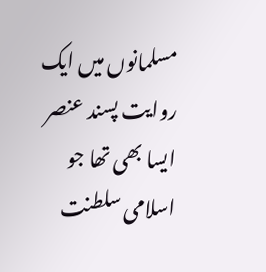مسلمانوں میں ایک روایت پسند عنصر ایسا بھی تھا جو اسلامی سلطنت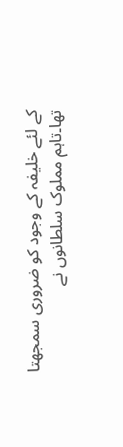کے لئے خلیفہ کے وجود کو ضروری سمجھتا تھا۔تاہم مملوک سلطانوں نے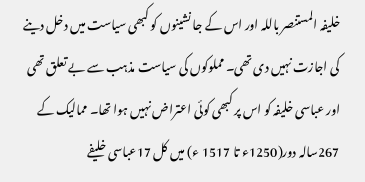خلیفہ المستنصر باللہ اور اس کے جا نشینوں کو کبھی سیاست میں دخل دینے کی اجازت نہیں دی تھی۔ مملوکوں کی سیاست مذہب سے بے تعلق تھی اور عباسی خلیفہ کو اس پر کبھی کوئی اعتراض نہیں ہوا تھا۔ ممالیک کے 267سالہ دور(1250ء تا 1517 ء) میں کل 17عباسی خلیفے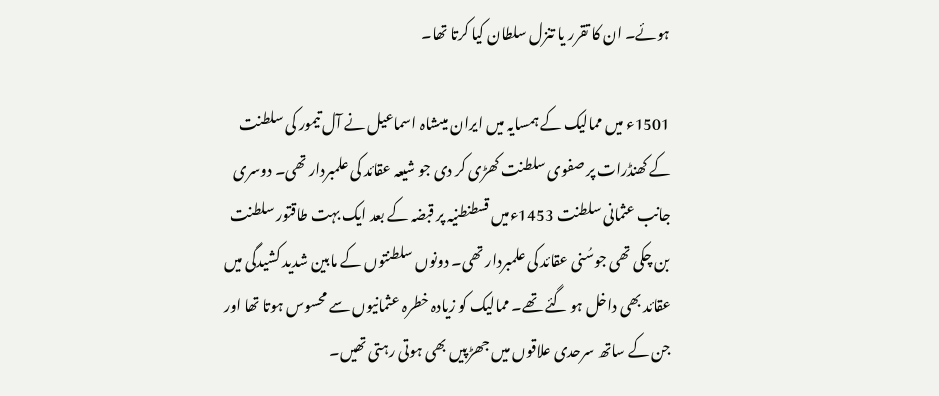ہوئے۔ ان کا تقرر یا تنزل سلطان کیا کرتا تھا۔

1501ء میں ممالیک کے ہمسایہ میں ایران میںشاہ اسماعیل نے آل تیمور کی سلطنت کے کھنڈرات پر صفوی سلطنت کھڑی کر دی جو شیعہ عقائد کی علمبردار تھی۔ دوسری جانب عثمانی سلطنت 1453ءمیں قسطنطنیہ پر قبضہ کے بعد ایک بہت طاقتور سلطنت بن چکی تھی جوسُنی عقائد کی علمبردار تھی۔ دونوں سلطنتوں کے مابین شدید کشیدگی میں عقائد بھی داخل ہو گئے تھے۔ ممالیک کو زیادہ خطرہ عثمانیوں سے محسوس ہوتا تھا اور جن کے ساتھ سرحدی علاقوں میں جھڑپیں بھی ہوتی رہتی تھیں۔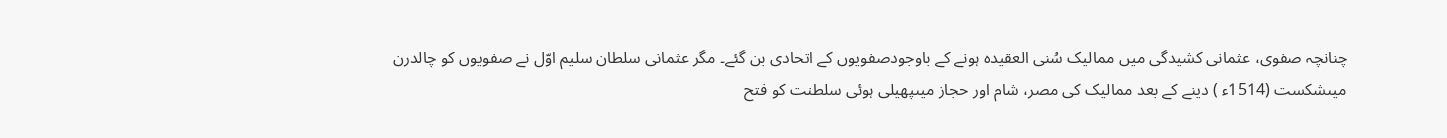چنانچہ صفوی، عثمانی کشیدگی میں ممالیک سُنی العقیدہ ہونے کے باوجودصفویوں کے اتحادی بن گئے۔ مگر عثمانی سلطان سلیم اوّل نے صفویوں کو چالدرن میںشکست (1514ء ) دینے کے بعد ممالیک کی مصر، شام اور حجاز میںپھیلی ہوئی سلطنت کو فتح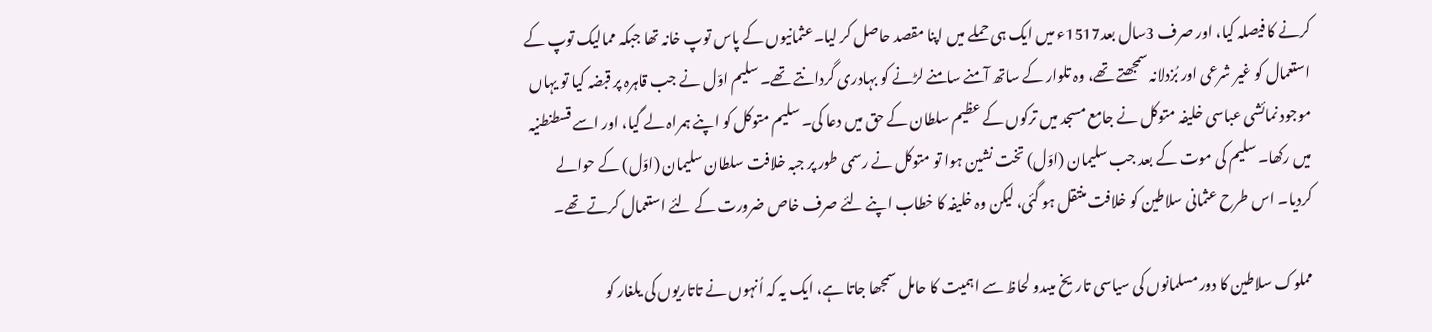کرنے کا فیصلہ کیا، اور صرف 3سال بعد1517ء میں ایک ہی حملے میں اپنا مقصد حاصل کر لیا۔عثمانیوں کے پاس توپ خانہ تھا جبکہ ممالیک توپ کے استعمال کو غیر شرعی اور بُزدلانہ سمجھتے تھے، وہ تلوار کے ساتھ آمنے سامنے لڑنے کو بہادری گردانتے تھے۔ سلیم اوّل نے جب قاہرہ پر قبضہ کیا تو یہاں موجود نمائشی عباسی خلیفہ متوکل نے جامع مسجد میں ترکوں کے عظیم سلطان کے حق میں دعا کی۔ سلیم متوکل کو اپنے ہمراہ لے گیا، اور اسے قسطنطنیہ میں رکھا۔ سلیم کی موت کے بعد جب سلیمان (اوّل) تخت نشین ہوا تو متوکل نے رسمی طور پر جبہ خلافت سلطان سلیمان (اوّل) کے حوالے کردیا۔ اس طرح عثمانی سلاطین کو خلافت منتقل ہو گئی، لیکن وہ خلیفہ کا خطاب اپنے لئے صرف خاص ضرورت کے لئے استعمال کرتے تھے۔

مملوک سلاطین کا دور مسلمانوں کی سیاسی تاریخ میںدو لحاظ سے اہمیت کا حامل سمجھا جاتا ہے، ایک یہ کہ اُنہوں نے تاتاریوں کی یلغار کو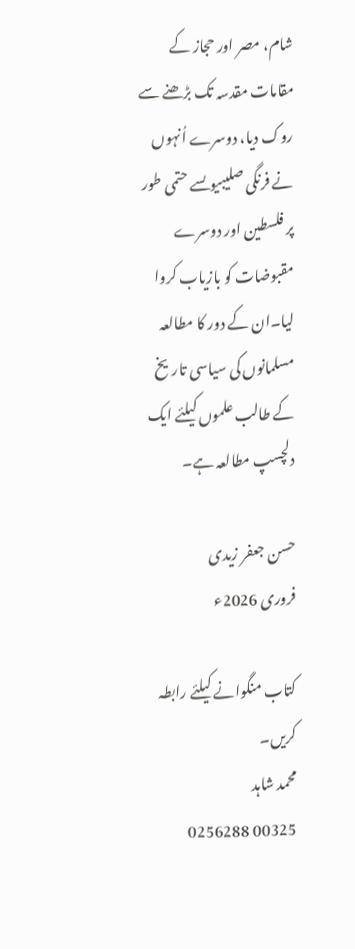شام، مصر اور حجاز کے مقامات مقدسہ تک بڑھنے سے روک دیا، دوسرے اُنہوں نے فرنگی صلیبیوںسے حتمی طور پر فلسطین اور دوسرے مقبوضات کو بازیاب کروا لیا۔ان کے دور کا مطالعہ مسلمانوں کی سیاسی تاریخ کے طالب علموں کیلئے ایک دلچسپ مطالعہ ہے۔

حسن جعفر زیدی
فروری 2026ء

کتاب منگوانے کیلئے رابطہ کریں۔
محمد شاہد
00325 0256288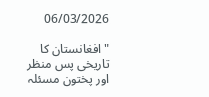06/03/2026

"افغانستان کا تاریخی پس منظر اور پختون مسئلہ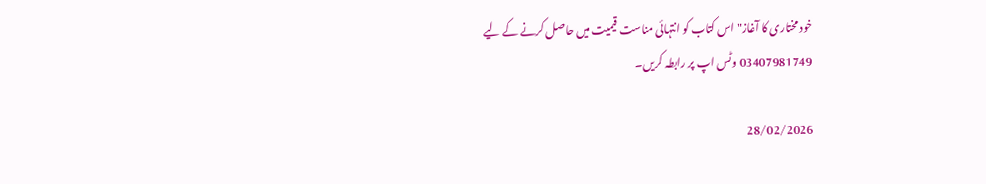خود مختاری کا آغاز" اس کتاب کو انتہائی مناست قیمیت میں حاصل کرنے کے لیے 03407981749 وٹس اپ پر رابطہ کریں۔

28/02/2026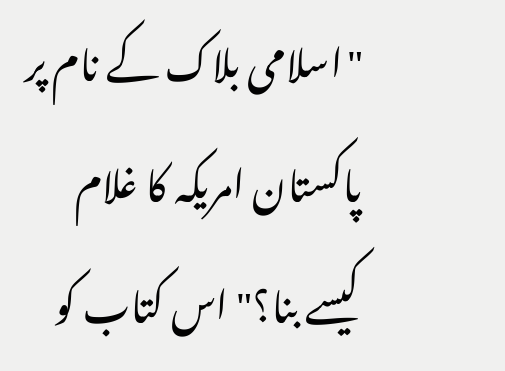"اسلامی بلاک کے نام پر پاکستان امریکہ کا غلام کیسے بنا؟" اس کتاب کو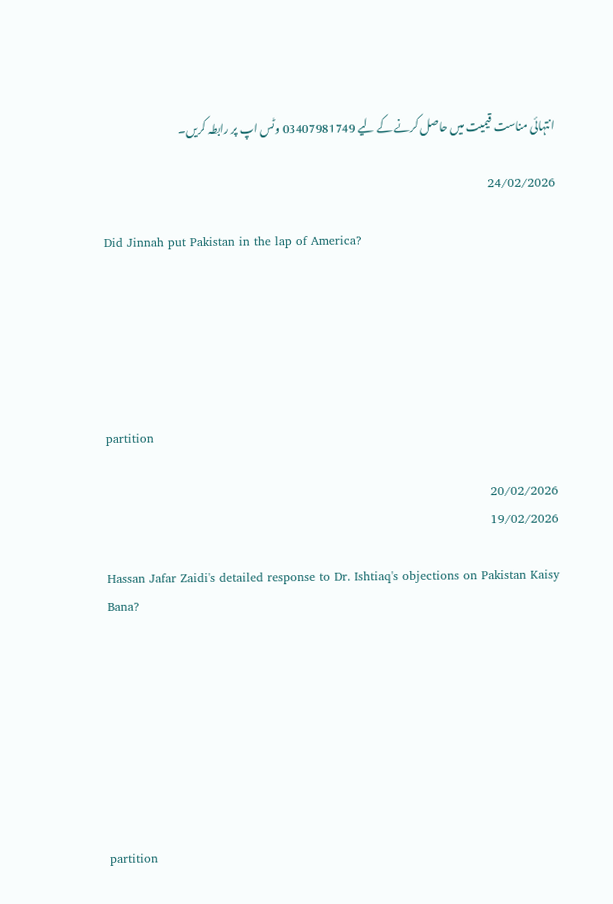انتہائی مناست قیمیت میں حاصل کرنے کے لیے 03407981749 وٹس اپ پر رابطہ کریں۔

24/02/2026

Did Jinnah put Pakistan in the lap of America?






partition

20/02/2026
19/02/2026

Hassan Jafar Zaidi's detailed response to Dr. Ishtiaq's objections on Pakistan Kaisy Bana?








partition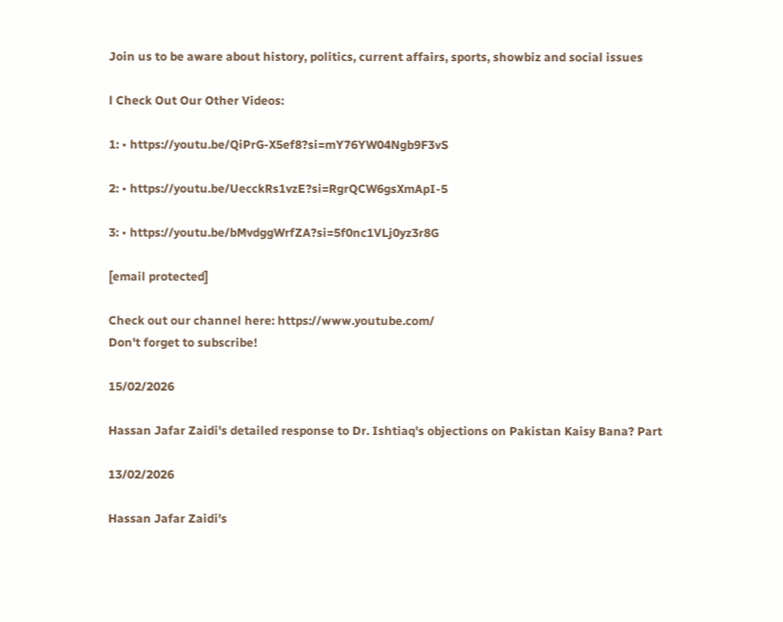Join us to be aware about history, politics, current affairs, sports, showbiz and social issues

l Check Out Our Other Videos:

1: • https://youtu.be/QiPrG-X5ef8?si=mY76YW04Ngb9F3vS

2: • https://youtu.be/UecckRs1vzE?si=RgrQCW6gsXmApI-5

3: • https://youtu.be/bMvdggWrfZA?si=5f0nc1VLj0yz3r8G

[email protected]

Check out our channel here: https://www.youtube.com/
Don't forget to subscribe!

15/02/2026

Hassan Jafar Zaidi's detailed response to Dr. Ishtiaq's objections on Pakistan Kaisy Bana? Part

13/02/2026

Hassan Jafar Zaidi's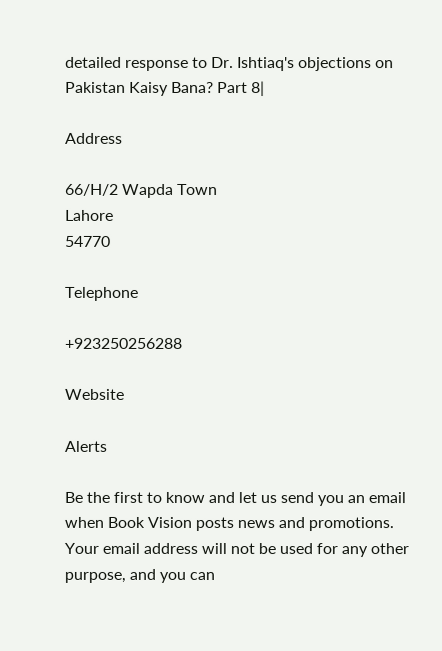detailed response to Dr. Ishtiaq's objections on Pakistan Kaisy Bana? Part 8|

Address

66/H/2 Wapda Town
Lahore
54770

Telephone

+923250256288

Website

Alerts

Be the first to know and let us send you an email when Book Vision posts news and promotions. Your email address will not be used for any other purpose, and you can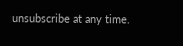unsubscribe at any time.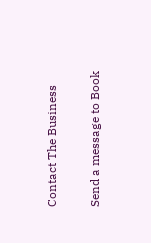Contact The Business

Send a message to Book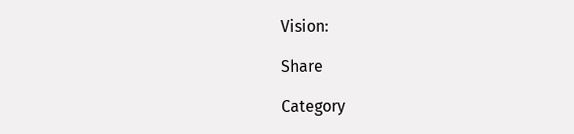Vision:

Share

Category